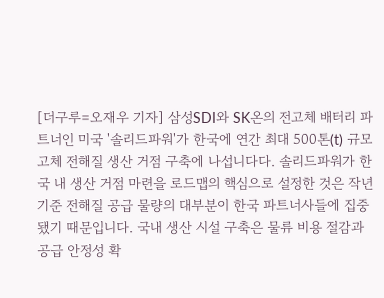[더구루=오재우 기자] 삼성SDI와 SK온의 전고체 배터리 파트너인 미국 '솔리드파워'가 한국에 연간 최대 500톤(t) 규모 고체 전해질 생산 거점 구축에 나섭니다다. 솔리드파워가 한국 내 생산 거점 마련을 로드맵의 핵심으로 설정한 것은 작년 기준 전해질 공급 물량의 대부분이 한국 파트너사들에 집중됐기 때문입니다. 국내 생산 시설 구축은 물류 비용 절감과 공급 안정성 확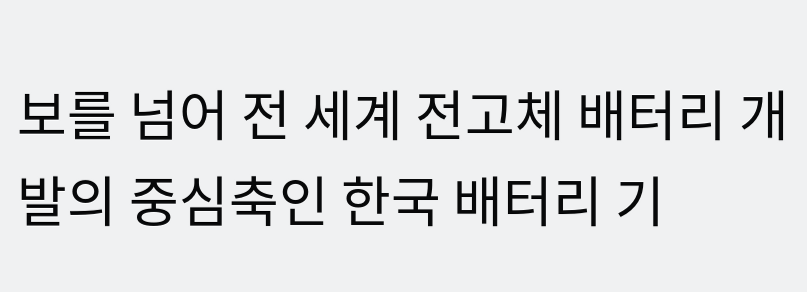보를 넘어 전 세계 전고체 배터리 개발의 중심축인 한국 배터리 기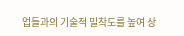업들과의 기술적 밀착도를 높여 상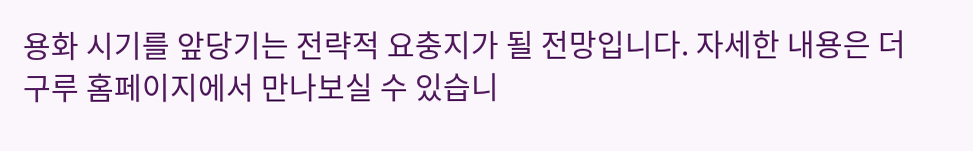용화 시기를 앞당기는 전략적 요충지가 될 전망입니다. 자세한 내용은 더구루 홈페이지에서 만나보실 수 있습니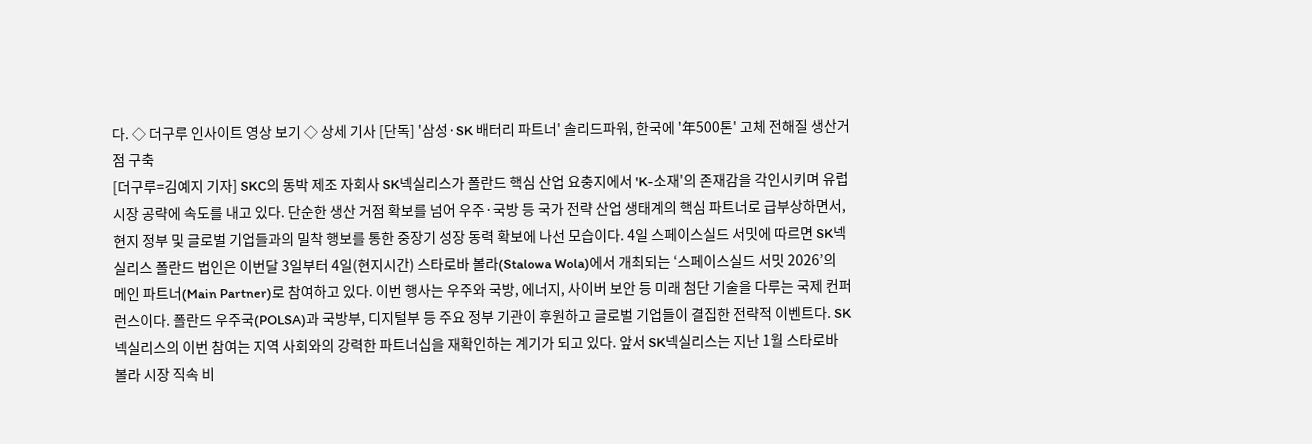다. ◇ 더구루 인사이트 영상 보기 ◇ 상세 기사 [단독] '삼성·SK 배터리 파트너' 솔리드파워, 한국에 '年500톤' 고체 전해질 생산거점 구축
[더구루=김예지 기자] SKC의 동박 제조 자회사 SK넥실리스가 폴란드 핵심 산업 요충지에서 'K-소재'의 존재감을 각인시키며 유럽 시장 공략에 속도를 내고 있다. 단순한 생산 거점 확보를 넘어 우주·국방 등 국가 전략 산업 생태계의 핵심 파트너로 급부상하면서, 현지 정부 및 글로벌 기업들과의 밀착 행보를 통한 중장기 성장 동력 확보에 나선 모습이다. 4일 스페이스실드 서밋에 따르면 SK넥실리스 폴란드 법인은 이번달 3일부터 4일(현지시간) 스타로바 볼라(Stalowa Wola)에서 개최되는 ‘스페이스실드 서밋 2026’의 메인 파트너(Main Partner)로 참여하고 있다. 이번 행사는 우주와 국방, 에너지, 사이버 보안 등 미래 첨단 기술을 다루는 국제 컨퍼런스이다. 폴란드 우주국(POLSA)과 국방부, 디지털부 등 주요 정부 기관이 후원하고 글로벌 기업들이 결집한 전략적 이벤트다. SK넥실리스의 이번 참여는 지역 사회와의 강력한 파트너십을 재확인하는 계기가 되고 있다. 앞서 SK넥실리스는 지난 1월 스타로바 볼라 시장 직속 비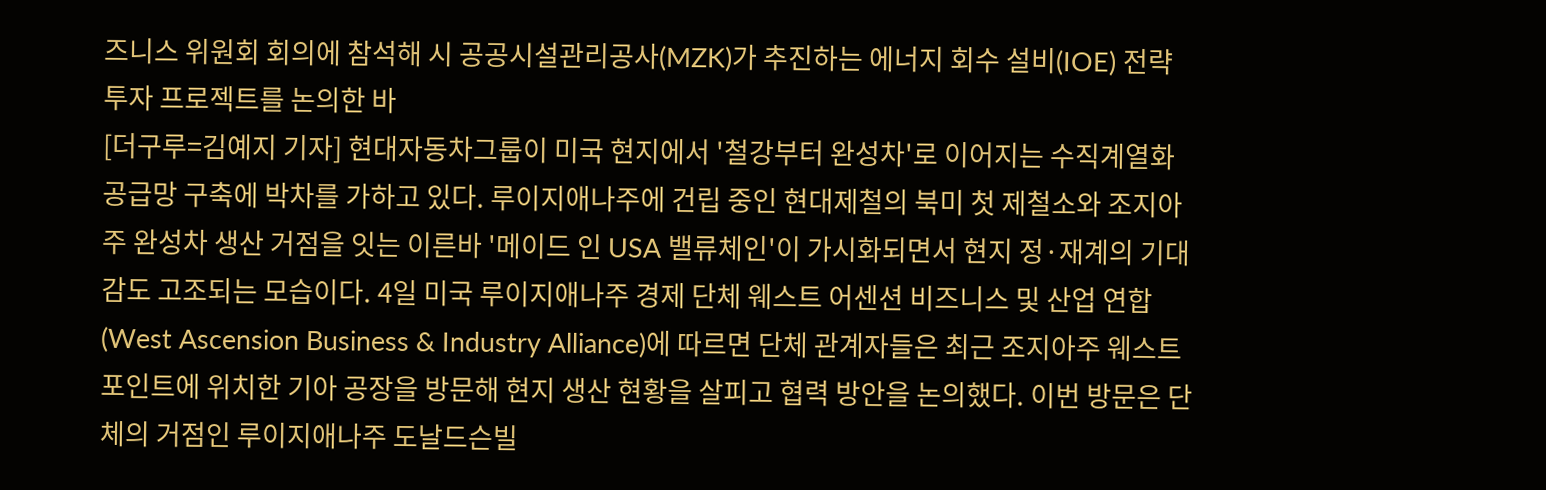즈니스 위원회 회의에 참석해 시 공공시설관리공사(MZK)가 추진하는 에너지 회수 설비(IOE) 전략 투자 프로젝트를 논의한 바
[더구루=김예지 기자] 현대자동차그룹이 미국 현지에서 '철강부터 완성차'로 이어지는 수직계열화 공급망 구축에 박차를 가하고 있다. 루이지애나주에 건립 중인 현대제철의 북미 첫 제철소와 조지아주 완성차 생산 거점을 잇는 이른바 '메이드 인 USA 밸류체인'이 가시화되면서 현지 정·재계의 기대감도 고조되는 모습이다. 4일 미국 루이지애나주 경제 단체 웨스트 어센션 비즈니스 및 산업 연합(West Ascension Business & Industry Alliance)에 따르면 단체 관계자들은 최근 조지아주 웨스트포인트에 위치한 기아 공장을 방문해 현지 생산 현황을 살피고 협력 방안을 논의했다. 이번 방문은 단체의 거점인 루이지애나주 도날드슨빌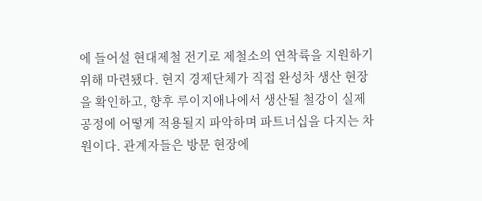에 들어설 현대제철 전기로 제철소의 연착륙을 지원하기 위해 마련됐다. 현지 경제단체가 직접 완성차 생산 현장을 확인하고, 향후 루이지애나에서 생산될 철강이 실제 공정에 어떻게 적용될지 파악하며 파트너십을 다지는 차원이다. 관계자들은 방문 현장에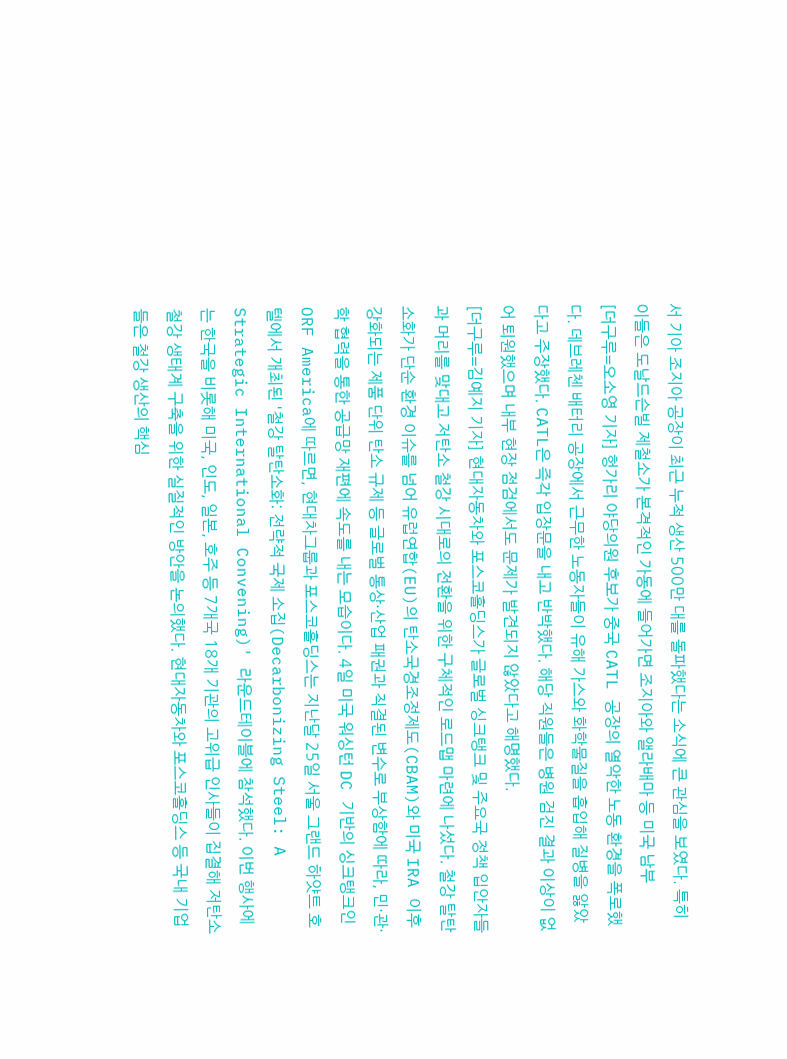서 기아 조지아 공장이 최근 누적 생산 500만 대를 돌파했다는 소식에 큰 관심을 보였다. 특히 이들은 도날드슨빌 제철소가 본격적인 가동에 들어가면 조지아와 앨라배마 등 미국 남부
[더구루=오소영 기자] 헝가리 야당의원 후보가 중국 CATL 공장의 열악한 노동 환경을 폭로했다. 데브레첸 배터리 공장에서 근무한 노동자들이 유해 가스와 화학물질을 흡입해 질병을 앓았다고 주장했다. CATL은 즉각 입장문을 내고 반박했다. 해당 직원들은 병원 검진 결과 이상이 없어 퇴원했으며 내부 현장 점검에서도 문제가 발견되지 않았다고 해명했다.
[더구루=김예지 기자] 현대자동차와 포스코홀딩스가 글로벌 싱크탱크 및 주요국 정책 입안자들과 머리를 맞대고 저탄소 철강 시대로의 전환을 위한 구체적인 로드맵 마련에 나섰다. 철강 탈탄소화가 단순 환경 이슈를 넘어 유럽연합(EU)의 탄소국경조정제도(CBAM)와 미국 IRA 이후 강화되는 제품 단위 탄소 규제 등 글로벌 통상·산업 패권과 직결된 변수로 부상함에 따라, 민·관·학 협력을 통한 공급망 재편에 속도를 내는 모습이다. 4일 미국 워싱턴 DC 기반의 싱크탱크인 ORF America에 따르면, 현대차그룹과 포스코홀딩스는 지난달 25일 서울 그랜드 하얏트 호텔에서 개최된 '철강 탈탄소화: 전략적 국제 소집(Decarbonizing Steel: A Strategic International Convening)' 라운드테이블에 참석했다. 이번 행사에는 한국을 비롯해 미국, 인도, 일본, 호주 등 7개국 18개 기관의 고위급 인사들이 집결해 저탄소 철강 생태계 구축을 위한 실질적인 방안을 논의했다. 현대자동차와 포스코홀딩스 등 국내 기업들은 철강 생산의 핵심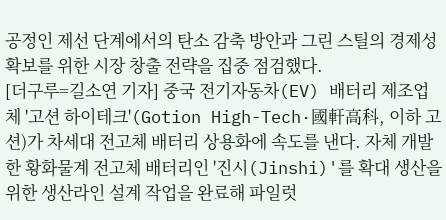공정인 제선 단계에서의 탄소 감축 방안과 그린 스틸의 경제성 확보를 위한 시장 창출 전략을 집중 점검했다.
[더구루=길소연 기자] 중국 전기자동차(EV) 배터리 제조업체 '고션 하이테크'(Gotion High-Tech·國軒高科, 이하 고션)가 차세대 전고체 배터리 상용화에 속도를 낸다. 자체 개발한 황화물계 전고체 배터리인 '진시(Jinshi)'를 확대 생산을 위한 생산라인 설계 작업을 완료해 파일럿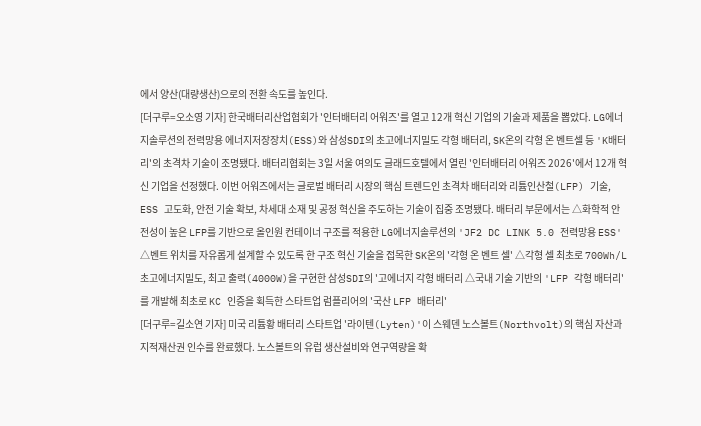에서 양산(대량생산)으로의 전환 속도를 높인다.
[더구루=오소영 기자] 한국배터리산업협회가 '인터배터리 어워즈'를 열고 12개 혁신 기업의 기술과 제품을 뽑았다. LG에너지솔루션의 전력망용 에너지저장장치(ESS)와 삼성SDI의 초고에너지밀도 각형 배터리, SK온의 각형 온 벤트셀 등 'K배터리'의 초격차 기술이 조명됐다. 배터리협회는 3일 서울 여의도 글래드호텔에서 열린 '인터배터리 어워즈 2026'에서 12개 혁신 기업을 선정했다. 이번 어워즈에서는 글로벌 배터리 시장의 핵심 트렌드인 초격차 배터리와 리튬인산철(LFP) 기술, ESS 고도화, 안전 기술 확보, 차세대 소재 및 공정 혁신을 주도하는 기술이 집중 조명됐다. 배터리 부문에서는 △화학적 안전성이 높은 LFP를 기반으로 올인원 컨테이너 구조를 적용한 LG에너지솔루션의 'JF2 DC LINK 5.0 전력망용 ESS' △벤트 위치를 자유롭게 설계할 수 있도록 한 구조 혁신 기술을 접목한 SK온의 '각형 온 벤트 셀' △각형 셀 최초로 700Wh/L 초고에너지밀도, 최고 출력(4000W)을 구현한 삼성SDI의 '고에너지 각형 배터리 △국내 기술 기반의 'LFP 각형 배터리'를 개발해 최초로 KC 인증을 획득한 스타트업 럼플리어의 '국산 LFP 배터리'
[더구루=길소연 기자] 미국 리튬황 배터리 스타트업 '라이텐(Lyten)'이 스웨덴 노스볼트(Northvolt)의 핵심 자산과 지적재산권 인수를 완료했다. 노스볼트의 유럽 생산설비와 연구역량을 확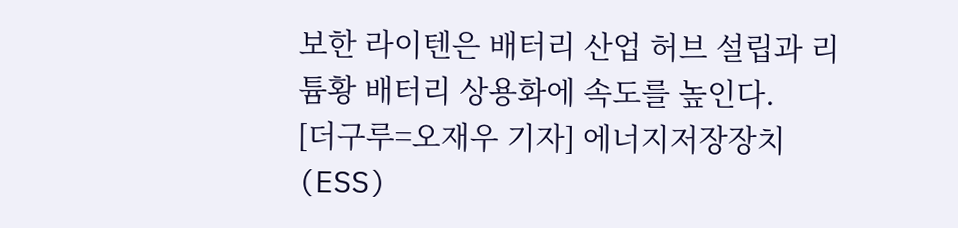보한 라이텐은 배터리 산업 허브 설립과 리튬황 배터리 상용화에 속도를 높인다.
[더구루=오재우 기자] 에너지저장장치(ESS)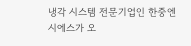냉각 시스템 전문기업인 한중엔시에스가 오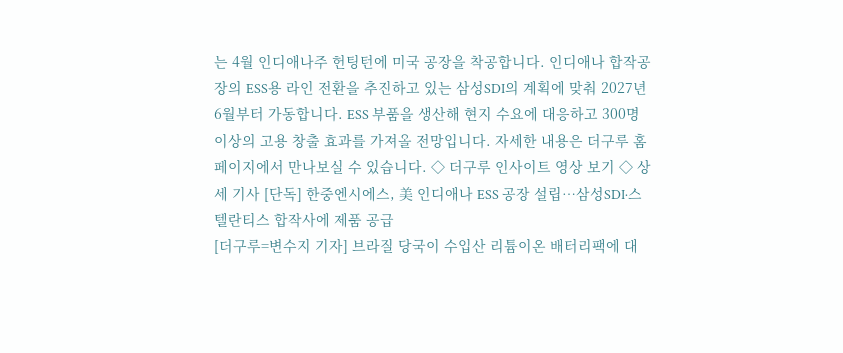는 4월 인디애나주 헌팅턴에 미국 공장을 착공합니다. 인디애나 합작공장의 ESS용 라인 전환을 추진하고 있는 삼성SDI의 계획에 맞춰 2027년 6월부터 가동합니다. ESS 부품을 생산해 현지 수요에 대응하고 300명 이상의 고용 창출 효과를 가져올 전망입니다. 자세한 내용은 더구루 홈페이지에서 만나보실 수 있습니다. ◇ 더구루 인사이트 영상 보기 ◇ 상세 기사 [단독] 한중엔시에스, 美 인디애나 ESS 공장 설립…삼성SDI·스텔란티스 합작사에 제품 공급
[더구루=변수지 기자] 브라질 당국이 수입산 리튬이온 배터리팩에 대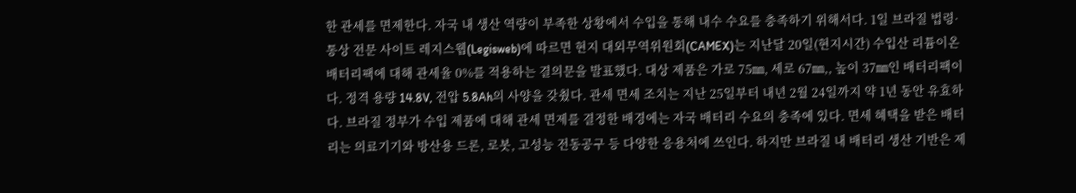한 관세를 면제한다. 자국 내 생산 역량이 부족한 상황에서 수입을 통해 내수 수요를 충족하기 위해서다. 1일 브라질 법령·통상 전문 사이트 레지스웹(Legisweb)에 따르면 현지 대외무역위원회(CAMEX)는 지난달 20일(현지시간) 수입산 리튬이온 배터리팩에 대해 관세율 0%를 적용하는 결의문을 발표했다. 대상 제품은 가로 75㎜, 세로 67㎜,, 높이 37㎜인 배터리팩이다. 정격 용량 14.8V, 전압 5.8Ah의 사양을 갖췄다. 관세 면세 조치는 지난 25일부터 내년 2월 24일까지 약 1년 동안 유효하다. 브라질 정부가 수입 제품에 대해 관세 면제를 결정한 배경에는 자국 배터리 수요의 충족에 있다. 면세 혜택을 받은 배터리는 의료기기와 방산용 드론, 로봇, 고성능 전동공구 등 다양한 응용처에 쓰인다. 하지만 브라질 내 배터리 생산 기반은 제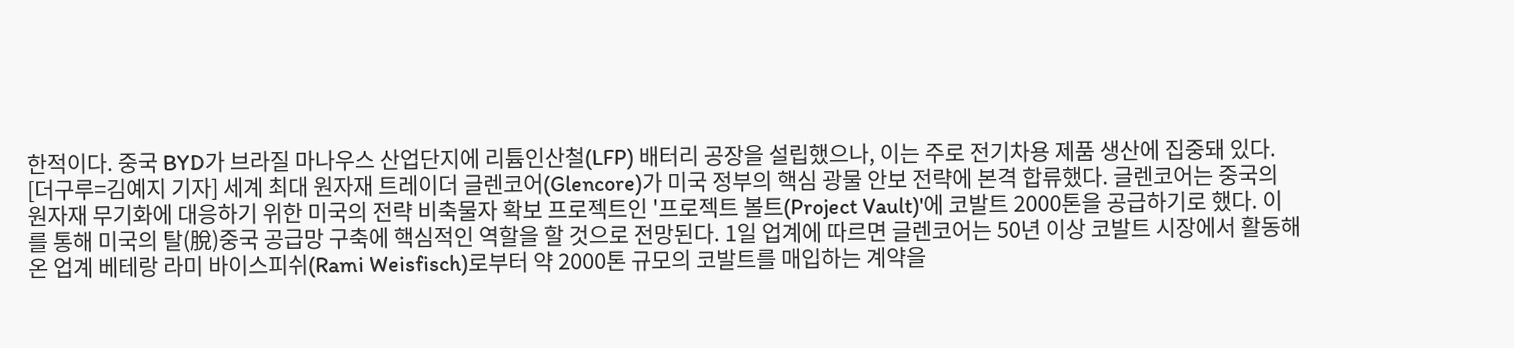한적이다. 중국 BYD가 브라질 마나우스 산업단지에 리튬인산철(LFP) 배터리 공장을 설립했으나, 이는 주로 전기차용 제품 생산에 집중돼 있다.
[더구루=김예지 기자] 세계 최대 원자재 트레이더 글렌코어(Glencore)가 미국 정부의 핵심 광물 안보 전략에 본격 합류했다. 글렌코어는 중국의 원자재 무기화에 대응하기 위한 미국의 전략 비축물자 확보 프로젝트인 '프로젝트 볼트(Project Vault)'에 코발트 2000톤을 공급하기로 했다. 이를 통해 미국의 탈(脫)중국 공급망 구축에 핵심적인 역할을 할 것으로 전망된다. 1일 업계에 따르면 글렌코어는 50년 이상 코발트 시장에서 활동해온 업계 베테랑 라미 바이스피쉬(Rami Weisfisch)로부터 약 2000톤 규모의 코발트를 매입하는 계약을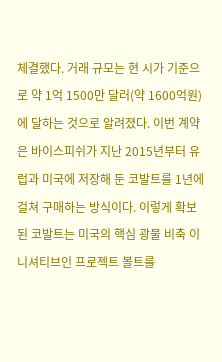체결했다. 거래 규모는 현 시가 기준으로 약 1억 1500만 달러(약 1600억원)에 달하는 것으로 알려졌다. 이번 계약은 바이스피쉬가 지난 2015년부터 유럽과 미국에 저장해 둔 코발트를 1년에 걸쳐 구매하는 방식이다. 이렇게 확보된 코발트는 미국의 핵심 광물 비축 이니셔티브인 프로젝트 볼트를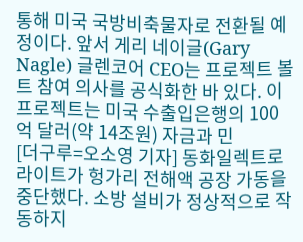통해 미국 국방비축물자로 전환될 예정이다. 앞서 게리 네이글(Gary Nagle) 글렌코어 CEO는 프로젝트 볼트 참여 의사를 공식화한 바 있다. 이 프로젝트는 미국 수출입은행의 100억 달러(약 14조원) 자금과 민
[더구루=오소영 기자] 동화일렉트로라이트가 헝가리 전해액 공장 가동을 중단했다. 소방 설비가 정상적으로 작동하지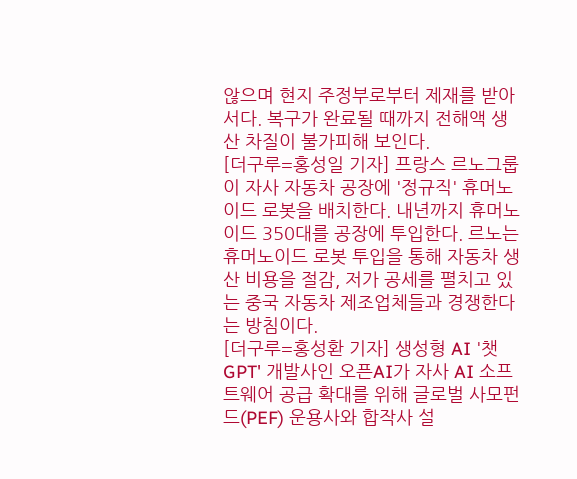않으며 현지 주정부로부터 제재를 받아서다. 복구가 완료될 때까지 전해액 생산 차질이 불가피해 보인다.
[더구루=홍성일 기자] 프랑스 르노그룹이 자사 자동차 공장에 '정규직' 휴머노이드 로봇을 배치한다. 내년까지 휴머노이드 350대를 공장에 투입한다. 르노는 휴머노이드 로봇 투입을 통해 자동차 생산 비용을 절감, 저가 공세를 펼치고 있는 중국 자동차 제조업체들과 경쟁한다는 방침이다.
[더구루=홍성환 기자] 생성형 AI '챗GPT' 개발사인 오픈AI가 자사 AI 소프트웨어 공급 확대를 위해 글로벌 사모펀드(PEF) 운용사와 합작사 설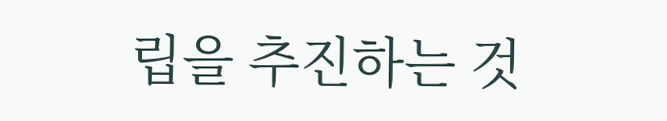립을 추진하는 것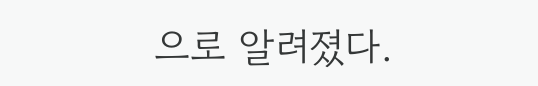으로 알려졌다.